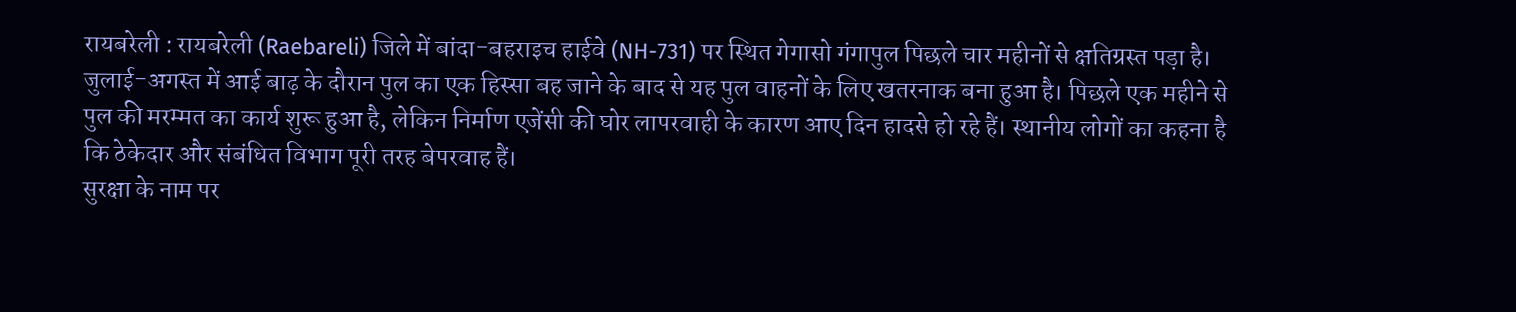रायबरेली : रायबरेली (Raebareli) जिले में बांदा-बहराइच हाईवे (NH-731) पर स्थित गेगासो गंगापुल पिछले चार महीनों से क्षतिग्रस्त पड़ा है। जुलाई-अगस्त में आई बाढ़ के दौरान पुल का एक हिस्सा बह जाने के बाद से यह पुल वाहनों के लिए खतरनाक बना हुआ है। पिछले एक महीने से पुल की मरम्मत का कार्य शुरू हुआ है, लेकिन निर्माण एजेंसी की घोर लापरवाही के कारण आए दिन हादसे हो रहे हैं। स्थानीय लोगों का कहना है कि ठेकेदार और संबंधित विभाग पूरी तरह बेपरवाह हैं।
सुरक्षा के नाम पर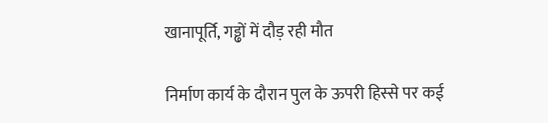खानापूर्ति, गड्ढों में दौड़ रही मौत

निर्माण कार्य के दौरान पुल के ऊपरी हिस्से पर कई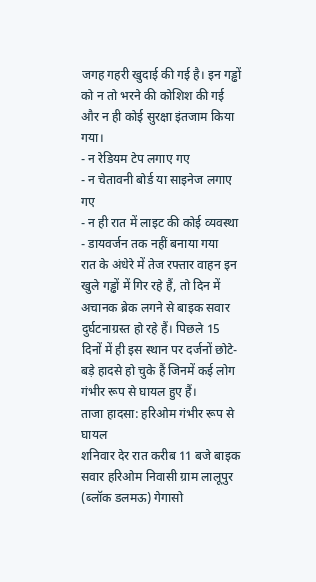जगह गहरी खुदाई की गई है। इन गड्ढों को न तो भरने की कोशिश की गई और न ही कोई सुरक्षा इंतजाम किया गया।
- न रेडियम टेप लगाए गए
- न चेतावनी बोर्ड या साइनेज लगाए गए
- न ही रात में लाइट की कोई व्यवस्था
- डायवर्जन तक नहीं बनाया गया
रात के अंधेरे में तेज रफ्तार वाहन इन खुले गड्ढों में गिर रहे हैं, तो दिन में अचानक ब्रेक लगने से बाइक सवार दुर्घटनाग्रस्त हो रहे हैं। पिछले 15 दिनों में ही इस स्थान पर दर्जनों छोटे-बड़े हादसे हो चुके हैं जिनमें कई लोग गंभीर रूप से घायल हुए हैं।
ताजा हादसा: हरिओम गंभीर रूप से घायल
शनिवार देर रात करीब 11 बजे बाइक सवार हरिओम निवासी ग्राम लालूपुर (ब्लॉक डलमऊ) गेगासो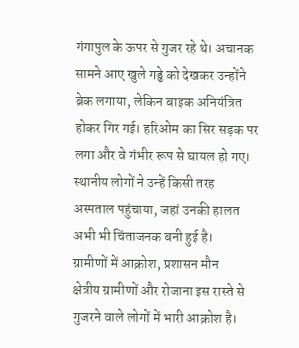गंगापुल के ऊपर से गुजर रहे थे। अचानक सामने आए खुले गड्ढे को देखकर उन्होंने ब्रेक लगाया, लेकिन बाइक अनियंत्रित होकर गिर गई। हरिओम का सिर सड़क पर लगा और वे गंभीर रूप से घायल हो गए। स्थानीय लोगों ने उन्हें किसी तरह अस्पताल पहुंचाया, जहां उनकी हालत अभी भी चिंताजनक बनी हुई है।
ग्रामीणों में आक्रोश, प्रशासन मौन
क्षेत्रीय ग्रामीणों और रोजाना इस रास्ते से गुजरने वाले लोगों में भारी आक्रोश है।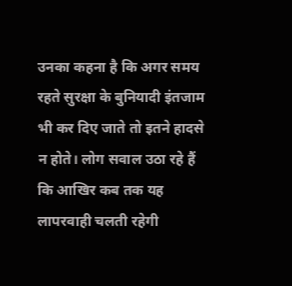उनका कहना है कि अगर समय रहते सुरक्षा के बुनियादी इंतजाम भी कर दिए जाते तो इतने हादसे न होते। लोग सवाल उठा रहे हैं कि आखिर कब तक यह लापरवाही चलती रहेगी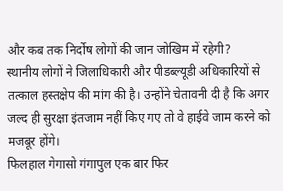और कब तक निर्दोष लोगों की जान जोखिम में रहेगी?
स्थानीय लोगों ने जिलाधिकारी और पीडब्ल्यूडी अधिकारियों से तत्काल हस्तक्षेप की मांग की है। उन्होंने चेतावनी दी है कि अगर जल्द ही सुरक्षा इंतजाम नहीं किए गए तो वे हाईवे जाम करने को मजबूर होंगे।
फिलहाल गेगासो गंगापुल एक बार फिर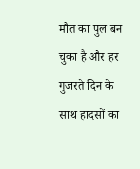मौत का पुल बन चुका है और हर गुजरते दिन के साथ हादसों का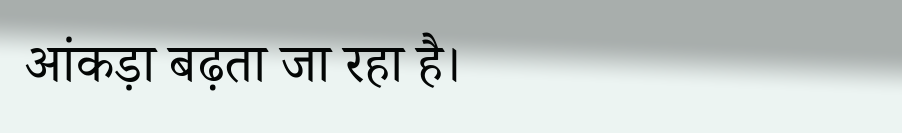आंकड़ा बढ़ता जा रहा है।